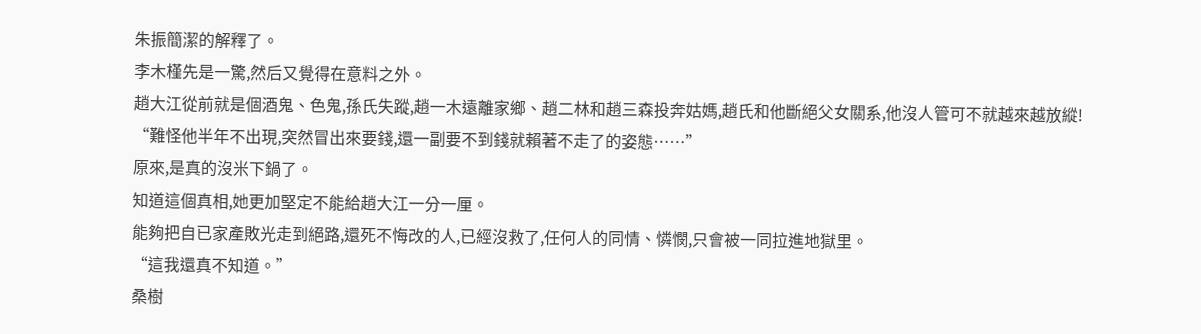朱振簡潔的解釋了。
李木槿先是一驚,然后又覺得在意料之外。
趙大江從前就是個酒鬼、色鬼,孫氏失蹤,趙一木遠離家鄉、趙二林和趙三森投奔姑媽,趙氏和他斷絕父女關系,他沒人管可不就越來越放縱!
“難怪他半年不出現,突然冒出來要錢,還一副要不到錢就賴著不走了的姿態……”
原來,是真的沒米下鍋了。
知道這個真相,她更加堅定不能給趙大江一分一厘。
能夠把自已家產敗光走到絕路,還死不悔改的人,已經沒救了,任何人的同情、憐憫,只會被一同拉進地獄里。
“這我還真不知道。”
桑樹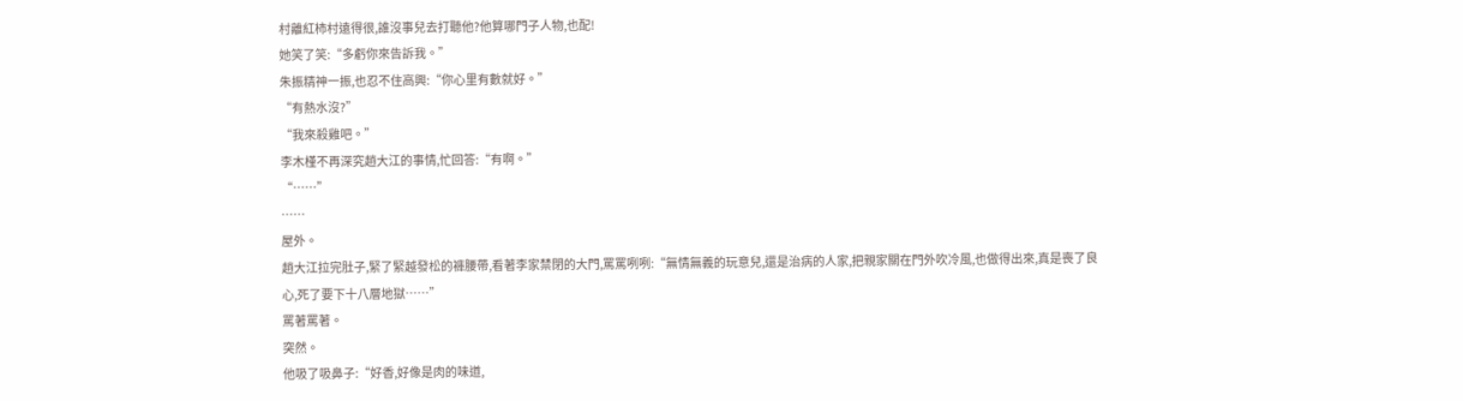村離紅柿村遠得很,誰沒事兒去打聽他?他算哪門子人物,也配!
她笑了笑:“多虧你來告訴我。”
朱振精神一振,也忍不住高興:“你心里有數就好。”
“有熱水沒?”
“我來殺雞吧。”
李木槿不再深究趙大江的事情,忙回答:“有啊。”
“……”
……
屋外。
趙大江拉完肚子,緊了緊越發松的褲腰帶,看著李家禁閉的大門,罵罵咧咧:“無情無義的玩意兒,還是治病的人家,把親家關在門外吹冷風,也做得出來,真是喪了良心,死了要下十八層地獄……”
罵著罵著。
突然。
他吸了吸鼻子:“好香,好像是肉的味道,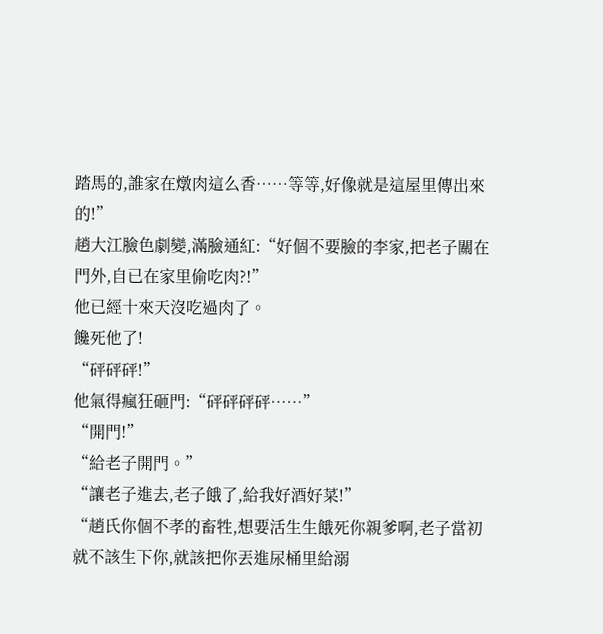踏馬的,誰家在燉肉這么香……等等,好像就是這屋里傳出來的!”
趙大江臉色劇變,滿臉通紅:“好個不要臉的李家,把老子關在門外,自已在家里偷吃肉?!”
他已經十來天沒吃過肉了。
饞死他了!
“砰砰砰!”
他氣得瘋狂砸門:“砰砰砰砰……”
“開門!”
“給老子開門。”
“讓老子進去,老子餓了,給我好酒好菜!”
“趙氏你個不孝的畜牲,想要活生生餓死你親爹啊,老子當初就不該生下你,就該把你丟進尿桶里給溺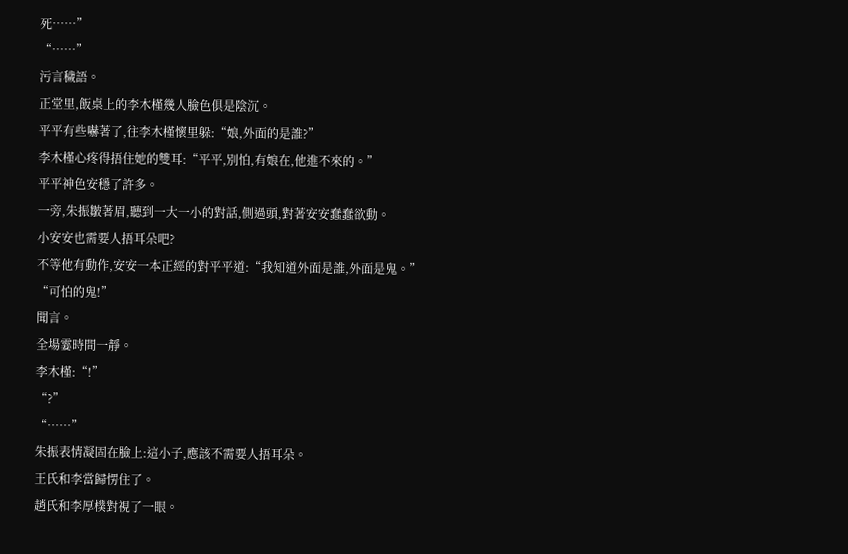死……”
“……”
污言穢語。
正堂里,飯桌上的李木槿幾人臉色俱是陰沉。
平平有些嚇著了,往李木槿懷里躲:“娘,外面的是誰?”
李木槿心疼得捂住她的雙耳:“平平,別怕,有娘在,他進不來的。”
平平神色安穩了許多。
一旁,朱振皺著眉,聽到一大一小的對話,側過頭,對著安安蠢蠢欲動。
小安安也需要人捂耳朵吧?
不等他有動作,安安一本正經的對平平道:“我知道外面是誰,外面是鬼。”
“可怕的鬼!”
聞言。
全場霎時間一靜。
李木槿:“!”
“?”
“……”
朱振表情凝固在臉上:這小子,應該不需要人捂耳朵。
王氏和李當歸愣住了。
趙氏和李厚樸對視了一眼。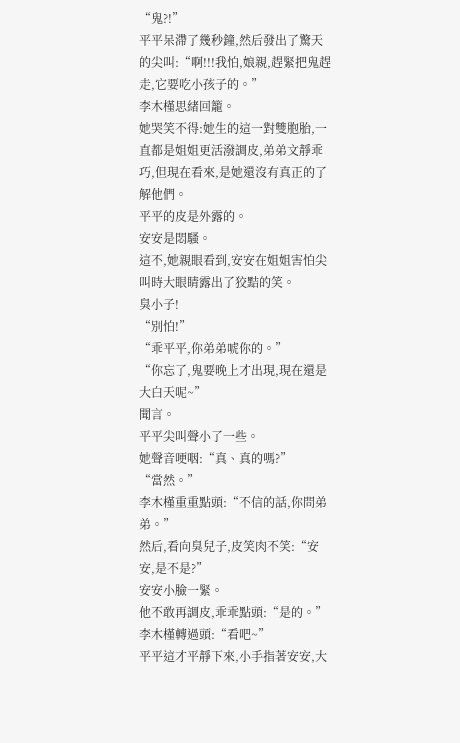“鬼?!”
平平呆滯了幾秒鐘,然后發出了驚天的尖叫:“啊!!!我怕,娘親,趕緊把鬼趕走,它要吃小孩子的。”
李木槿思緒回籠。
她哭笑不得:她生的這一對雙胞胎,一直都是姐姐更活潑調皮,弟弟文靜乖巧,但現在看來,是她還沒有真正的了解他們。
平平的皮是外露的。
安安是悶騷。
這不,她親眼看到,安安在姐姐害怕尖叫時大眼睛露出了狡黠的笑。
臭小子!
“別怕!”
“乖平平,你弟弟唬你的。”
“你忘了,鬼要晚上才出現,現在還是大白天呢~”
聞言。
平平尖叫聲小了一些。
她聲音哽咽:“真、真的嗎?”
“當然。”
李木槿重重點頭:“不信的話,你問弟弟。”
然后,看向臭兒子,皮笑肉不笑:“安安,是不是?”
安安小臉一緊。
他不敢再調皮,乖乖點頭:“是的。”
李木槿轉過頭:“看吧~”
平平這才平靜下來,小手指著安安,大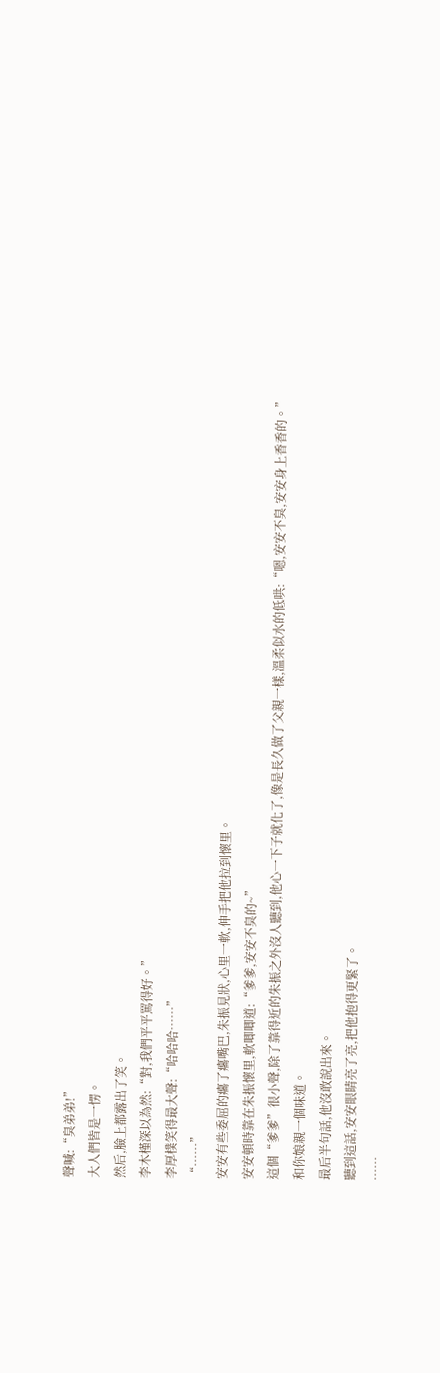聲喊:“臭弟弟!”
大人們皆是一愣。
然后,臉上都露出了笑。
李木槿深以為然:“對,我們平平罵得好。”
李厚樸笑得最大聲:“哈哈哈……”
“……”
安安有些委屈的癟了癟嘴巴,朱振見狀,心里一軟,伸手把他拉到懷里。
安安頓時靠在朱振懷里,軟唧唧道:“爹爹,安安不臭的~”
這個“爹爹”很小聲,除了靠得近的朱振之外沒人聽到,他心一下子就化了,像是長久做了父親一樣,溫柔似水的低哄:“嗯,安安不臭,安安身上香香的。”
和你娘親一個味道。
最后半句話,他沒敢說出來。
聽到這話,安安眼睛亮了亮,把他抱得更緊了。
……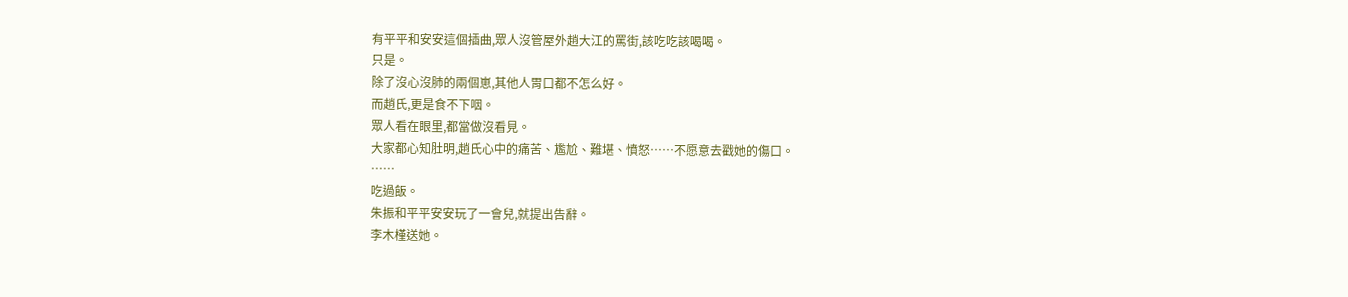有平平和安安這個插曲,眾人沒管屋外趙大江的罵街,該吃吃該喝喝。
只是。
除了沒心沒肺的兩個崽,其他人胃口都不怎么好。
而趙氏,更是食不下咽。
眾人看在眼里,都當做沒看見。
大家都心知肚明,趙氏心中的痛苦、尷尬、難堪、憤怒……不愿意去戳她的傷口。
……
吃過飯。
朱振和平平安安玩了一會兒,就提出告辭。
李木槿送她。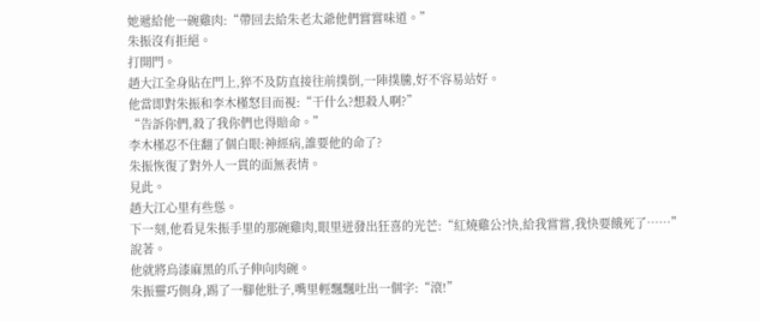她遞給他一碗雞肉:“帶回去給朱老太爺他們嘗嘗味道。”
朱振沒有拒絕。
打開門。
趙大江全身貼在門上,猝不及防直接往前撲倒,一陣撲騰,好不容易站好。
他當即對朱振和李木槿怒目而視:“干什么?想殺人啊?”
“告訴你們,殺了我你們也得賠命。”
李木槿忍不住翻了個白眼:神經病,誰要他的命了?
朱振恢復了對外人一貫的面無表情。
見此。
趙大江心里有些慫。
下一刻,他看見朱振手里的那碗雞肉,眼里迸發出狂喜的光芒:“紅燒雞公?快,給我嘗嘗,我快要餓死了……”
說著。
他就將烏漆麻黑的爪子伸向肉碗。
朱振靈巧側身,踢了一腳他肚子,嘴里輕飄飄吐出一個字:“滾!”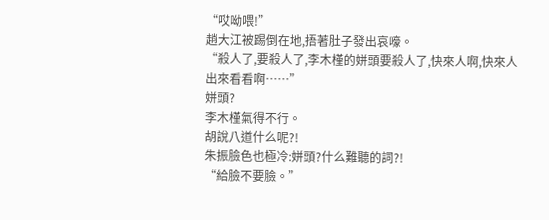“哎呦喂!”
趙大江被踢倒在地,捂著肚子發出哀嚎。
“殺人了,要殺人了,李木槿的姘頭要殺人了,快來人啊,快來人出來看看啊……”
姘頭?
李木槿氣得不行。
胡說八道什么呢?!
朱振臉色也極冷:姘頭?什么難聽的詞?!
“給臉不要臉。”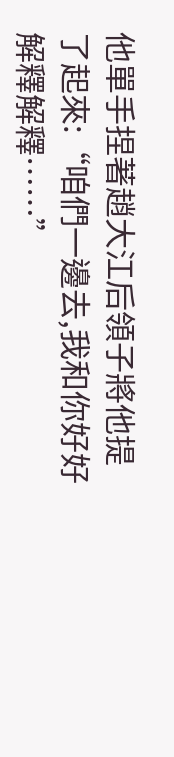他單手捏著趙大江后領子將他提了起來:“咱們一邊去,我和你好好解釋解釋……”